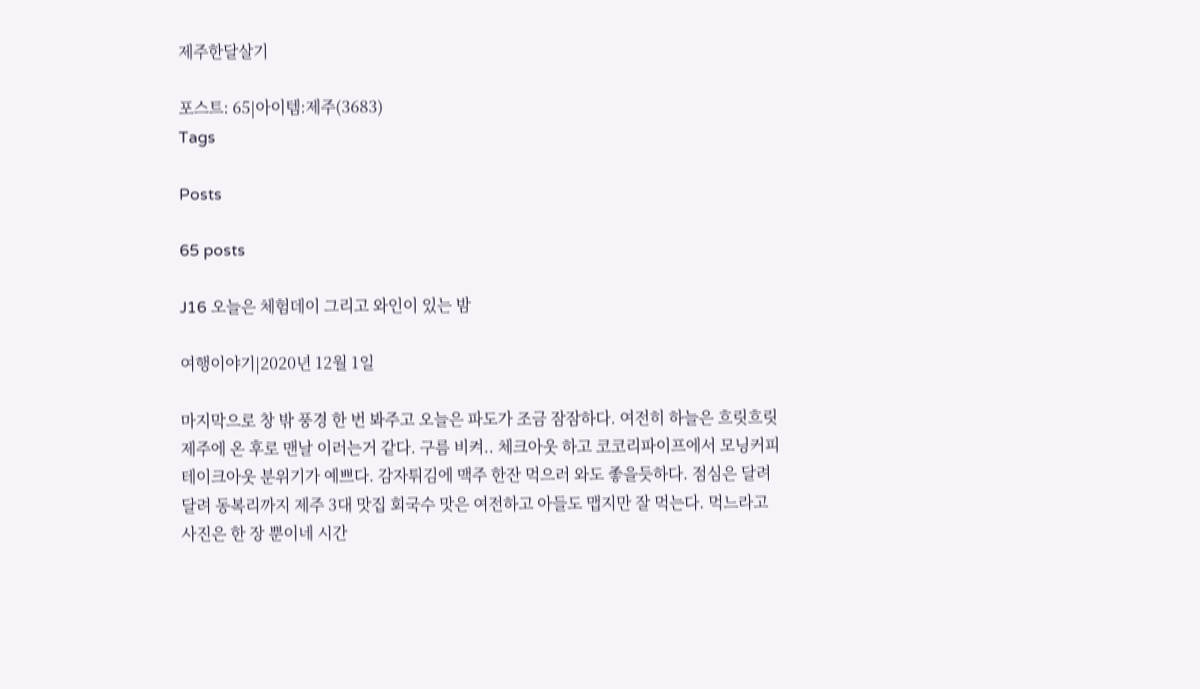제주한달살기

포스트: 65|아이템:제주(3683)
Tags

Posts

65 posts

J16 오늘은 체험데이 그리고 와인이 있는 밤

여행이야기|2020년 12월 1일

마지막으로 창 밖 풍경 한 번 봐주고 오늘은 파도가 조금 잠잠하다. 여전히 하늘은 흐릿흐릿 제주에 온 후로 맨날 이러는거 같다. 구름 비켜.. 체크아웃 하고 코코리파이프에서 모닝커피 테이크아웃 분위기가 예쁘다. 감자튀김에 맥주 한잔 먹으러 와도 좋을듯하다. 점심은 달려달려 동복리까지 제주 3대 맛집 회국수 맛은 여전하고 아들도 맵지만 잘 먹는다. 먹느라고 사진은 한 장 뿐이네 시간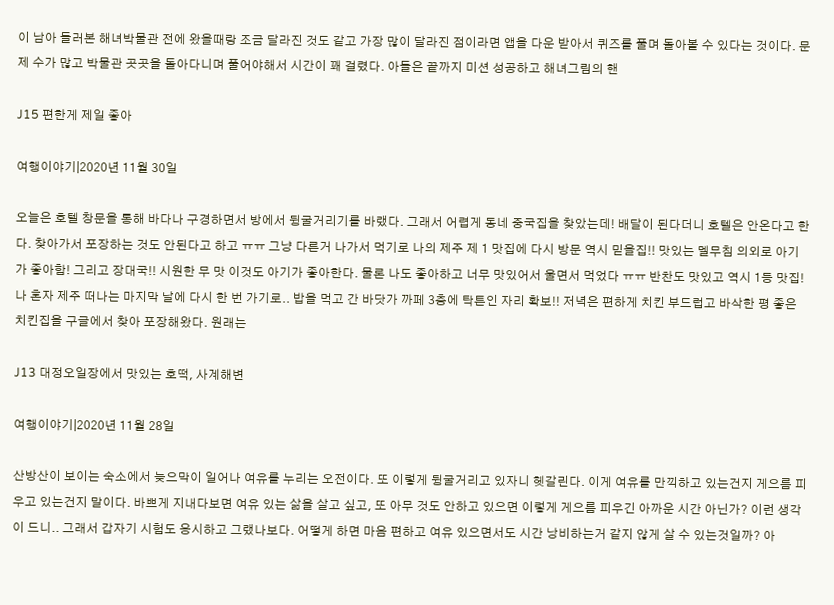이 남아 들러본 해녀박물관 전에 왔을때랑 조금 달라진 것도 같고 가장 많이 달라진 점이라면 앱을 다운 받아서 퀴즈를 풀며 돌아볼 수 있다는 것이다. 문제 수가 많고 박물관 곳곳을 돌아다니며 풀어야해서 시간이 꽤 걸렸다. 아들은 끝까지 미션 성공하고 해녀그림의 핸

J15 편한게 제일 좋아

여행이야기|2020년 11월 30일

오늘은 호텔 창문을 통해 바다나 구경하면서 방에서 뒹굴거리기를 바랬다. 그래서 어렵게 동네 중국집을 찾았는데! 배달이 된다더니 호텔은 안온다고 한다. 찾아가서 포장하는 것도 안된다고 하고 ㅠㅠ 그냥 다른거 나가서 먹기로 나의 제주 제 1 맛집에 다시 방문 역시 믿을집!! 맛있는 멜무침 의외로 아기가 좋아함! 그리고 장대국!! 시원한 무 맛 이것도 아기가 좋아한다. 물론 나도 좋아하고 너무 맛있어서 울면서 먹었다 ㅠㅠ 반찬도 맛있고 역시 1등 맛집! 나 혼자 제주 떠나는 마지막 날에 다시 한 번 가기로.. 밥을 먹고 간 바닷가 까페 3층에 탁튼인 자리 확보!! 저녁은 편하게 치킨 부드럽고 바삭한 평 좋은 치킨집을 구글에서 찾아 포장해왔다. 원래는

J13 대정오일장에서 맛있는 호떡, 사계해변

여행이야기|2020년 11월 28일

산방산이 보이는 숙소에서 늦으막이 일어나 여유를 누리는 오전이다. 또 이렇게 뒹굴거리고 있자니 헷갈린다. 이게 여유를 만끽하고 있는건지 게으름 피우고 있는건지 말이다. 바쁘게 지내다보면 여유 있는 삶을 살고 싶고, 또 아무 것도 안하고 있으면 이렇게 게으름 피우긴 아까운 시간 아닌가? 이런 생각이 드니.. 그래서 갑자기 시험도 응시하고 그랬나보다. 어떻게 하면 마음 편하고 여유 있으면서도 시간 낭비하는거 같지 않게 살 수 있는것일까? 아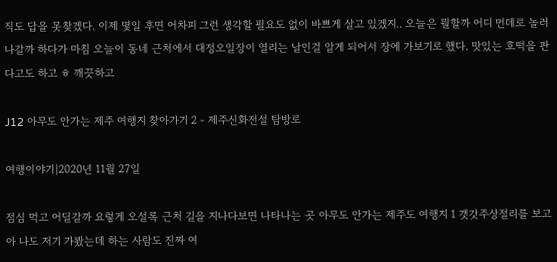직도 답을 못찾겠다. 이제 몇일 후면 어차피 그런 생각할 필요도 없이 바쁘게 살고 있겠지.. 오늘은 뭘할까 어디 먼데로 놀러 나갈까 하다가 마침 오늘이 동네 근처에서 대정오일장이 열리는 날인걸 알게 되어서 장에 가보기로 했다. 맛있는 호떡을 판다고도 하고 ㅎ 깨끗하고

J12 아무도 안가는 제주 여행지 찾아가기 2 - 제주신화전설 탐방로

여행이야기|2020년 11월 27일

점심 먹고 어딜갈까 요렇게 오설록 근처 길을 지나다보면 나타나는 곳 아무도 안가는 제주도 여행지 1 갯갓주상절리를 보고 아 나도 저기 가봤는데 하는 사람도 진짜 여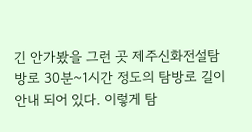긴 안가봤을 그런 곳 제주신화전설탐방로 30분~1시간 정도의 탐방로 길이 안내 되어 있다. 이렇게 탐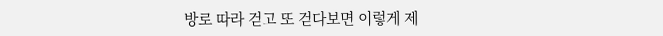방로 따라 걷고 또 걷다보면 이렇게 제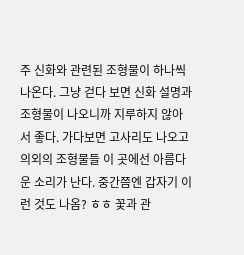주 신화와 관련된 조형물이 하나씩 나온다. 그냥 걷다 보면 신화 설명과 조형물이 나오니까 지루하지 않아서 좋다. 가다보면 고사리도 나오고 의외의 조형물들 이 곳에선 아름다운 소리가 난다. 중간쯤엔 갑자기 이런 것도 나옴? ㅎㅎ 꽃과 관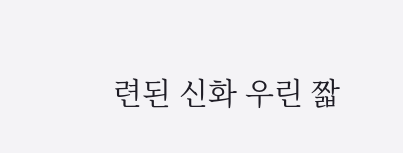련된 신화 우린 짧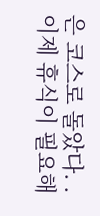은 코스로 돌았다. . 이제 휴식이 필요해